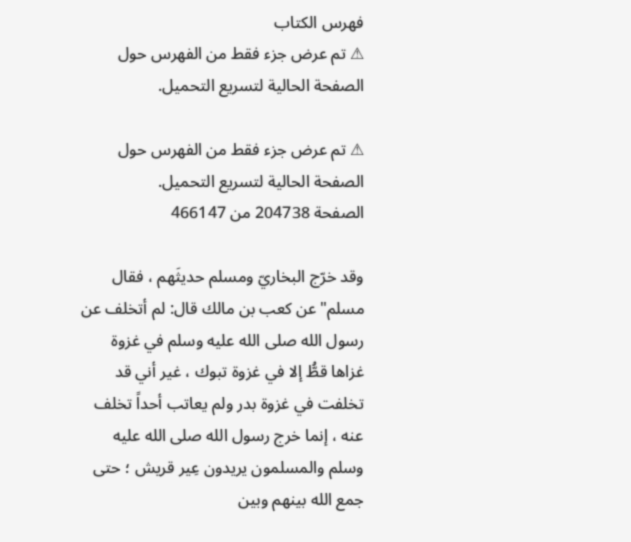فهرس الكتاب
⚠ تم عرض جزء فقط من الفهرس حول الصفحة الحالية لتسريع التحميل.

⚠ تم عرض جزء فقط من الفهرس حول الصفحة الحالية لتسريع التحميل.
الصفحة 204738 من 466147

وقد خرّج البخاريّ ومسلم حديثَهم ، فقال مسلم"عن كعب بن مالك قال: لم أتخلف عن رسول الله صلى الله عليه وسلم في غزوة غزاها قطُّ إلا في غزوة تبوك ، غير أني قد تخلفت في غزوة بدر ولم يعاتب أحداً تخلف عنه ، إنما خرج رسول الله صلى الله عليه وسلم والمسلمون يريدون عِير قريش ؛ حتى جمع الله بينهم وبين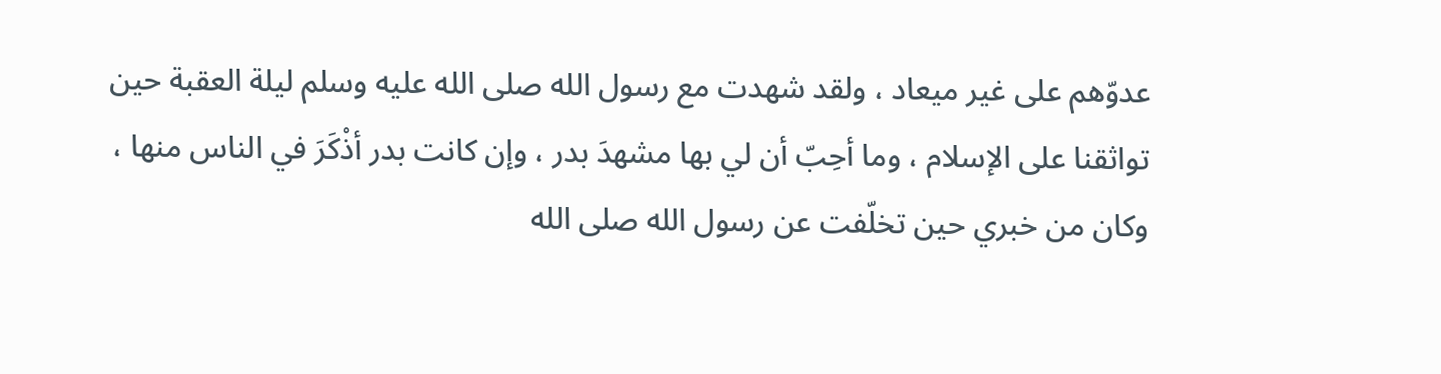عدوّهم على غير ميعاد ، ولقد شهدت مع رسول الله صلى الله عليه وسلم ليلة العقبة حين تواثقنا على الإسلام ، وما أحِبّ أن لي بها مشهدَ بدر ، وإن كانت بدر أذْكَرَ في الناس منها ، وكان من خبري حين تخلّفت عن رسول الله صلى الله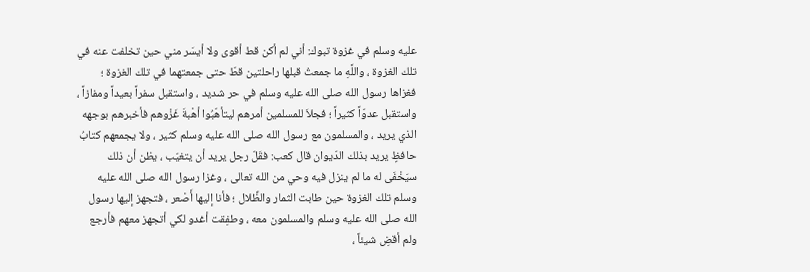عليه وسلم في غزوة تبوك: أني لم أكن قط أقوى ولا أيسَر مني حين تخلفت عنه في تلك الغزوة ، واللَّهِ ما جمعتُ قبلها راحلتين قطّ حتى جمعتهما في تلك الغزوة ؛ فغزاها رسول الله صلى الله عليه وسلم في حر شديد ، واستقبل سفراً بعيداً ومفازاً ، واستقبل عدوّاً كثيراً ؛ فجلاَ للمسلمين أمرهم ليتأهّبُوا أهْبةَ غَزْوهم فأخبرهم بوجهه الذي يريد ، والمسلمون مع رسول الله صلى الله عليه وسلم كثير ، ولا يجمعهم كتابُ حافظٍ يريد بذلك الدّيوان قال كعب: فقَلّ رجل يريد أن يتغيّب ، يظن أن ذلك سيَخْفَى له ما لم ينزل فيه وحي من الله تعالى ، وغزا رسول الله صلى الله عليه وسلم تلك الغزوة حين طابت الثمار والظِّلال ؛ فأنا إليها أَصْعر ، فتجهز إليها رسول الله صلى الله عليه وسلم والمسلمون معه ، وطفِقت أغدو لكي أتجهز معهم فأرجع ولم أقضِ شيئاً ،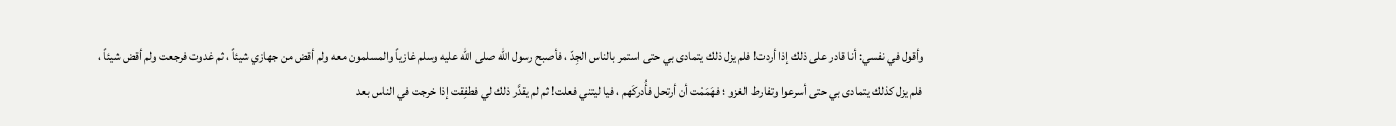وأقول في نفسي: أنا قادر على ذلك إذا أردت! فلم يزل ذلك يتمادى بي حتى استمر بالناس الجِدّ ، فأصبح رسول الله صلى الله عليه وسلم غازياً والمسلمون معه ولم أقض من جهازي شيئاً ، ثم غدوت فرجعت ولم أقض شيئاً ، فلم يزل كذلك يتمادى بي حتى أسرعوا وتفارط الغزو ؛ فهَمَمْت أن أرتحل فأُدركَهم ، فيا ليتني فعلت! ثم لم يقدَّر ذلك لي فطفِقت إذا خرجت في الناس بعد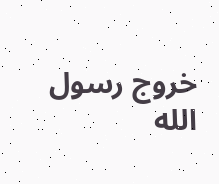خروج رسول الله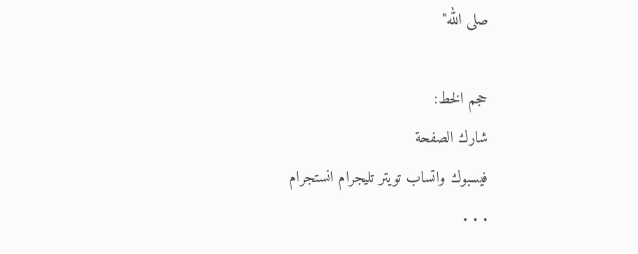صلى الله"

حجم الخط:
شارك الصفحة
فيسبوك واتساب تويتر تليجرام انستجرام
. . .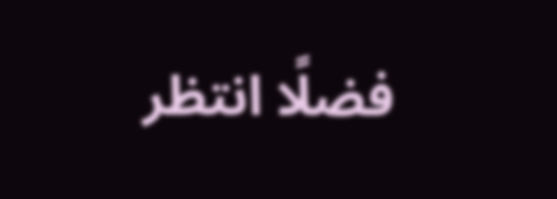فضلًا انتظر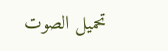تحميل الصوت